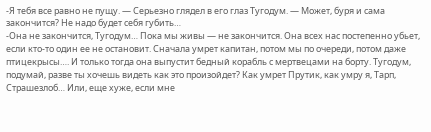-Я тебя все равно не пущу. — Серьезно глядел в его глаз Тугодум. — Может, буря и сама закончится? Не надо будет себя губить…
-Она не закончится, Тугодум… Пока мы живы — не закончится. Она всех нас постепенно убьет, если кто-то один ее не остановит. Сначала умрет капитан, потом мы по очереди, потом даже птицекрысы…. И только тогда она выпустит бедный корабль с мертвецами на борту. Тугодум, подумай, разве ты хочешь видеть как это произойдет? Как умрет Прутик, как умру я, Тарп, Страшезлоб… Или, еще хуже, если мне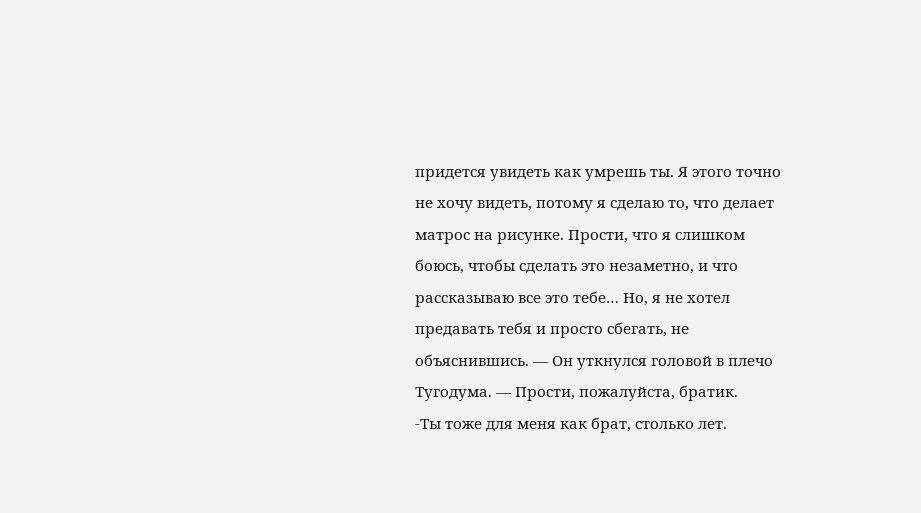придется увидеть как умрешь ты. Я этого точно не хочу видеть, потому я сделаю то, что делает матрос на рисунке. Прости, что я слишком боюсь, чтобы сделать это незаметно, и что рассказываю все это тебе… Но, я не хотел предавать тебя и просто сбегать, не объяснившись. — Он уткнулся головой в плечо Тугодума. — Прости, пожалуйста, братик.
-Ты тоже для меня как брат, столько лет.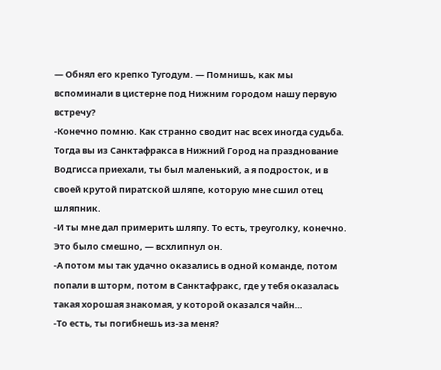— Обнял его крепко Тугодум. — Помнишь, как мы вспоминали в цистерне под Нижним городом нашу первую встречу?
-Конечно помню. Как странно сводит нас всех иногда судьба. Тогда вы из Санктафракса в Нижний Город на празднование Водгисса приехали, ты был маленький, а я подросток, и в своей крутой пиратской шляпе, которую мне сшил отец шляпник.
-И ты мне дал примерить шляпу. То есть, треуголку, конечно. Это было смешно, — всхлипнул он.
-А потом мы так удачно оказались в одной команде, потом попали в шторм, потом в Санктафракс, где у тебя оказалась такая хорошая знакомая, у которой оказался чайн…
-То есть, ты погибнешь из-за меня?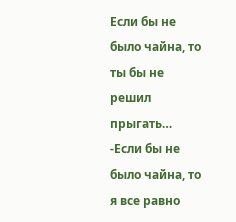Если бы не было чайна, то ты бы не решил прыгать…
-Если бы не было чайна, то я все равно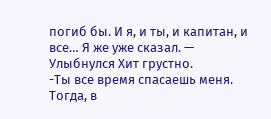погиб бы. И я, и ты, и капитан, и все… Я же уже сказал. — Улыбнулся Хит грустно.
-Ты все время спасаешь меня. Тогда, в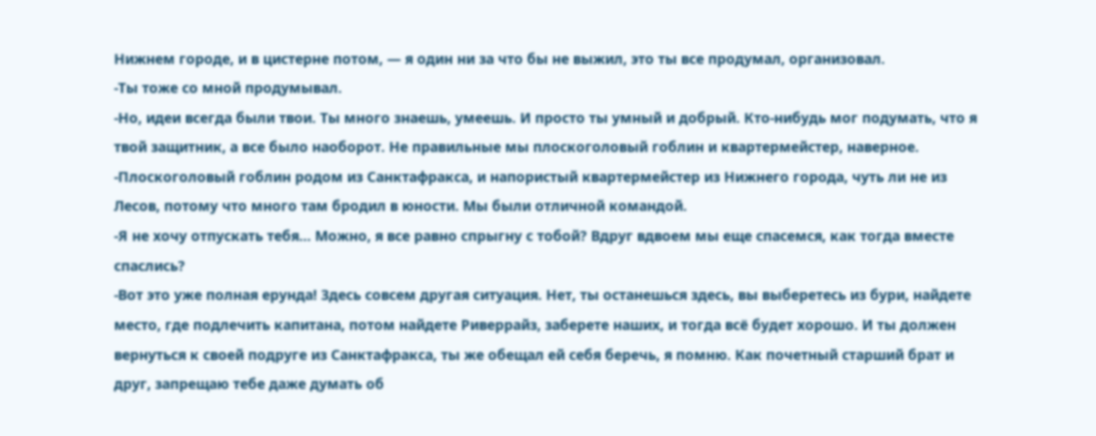Нижнем городе, и в цистерне потом, — я один ни за что бы не выжил, это ты все продумал, организовал.
-Ты тоже со мной продумывал.
-Но, идеи всегда были твои. Ты много знаешь, умеешь. И просто ты умный и добрый. Кто-нибудь мог подумать, что я твой защитник, а все было наоборот. Не правильные мы плоскоголовый гоблин и квартермейстер, наверное.
-Плоскоголовый гоблин родом из Санктафракса, и напористый квартермейстер из Нижнего города, чуть ли не из Лесов, потому что много там бродил в юности. Мы были отличной командой.
-Я не хочу отпускать тебя… Можно, я все равно спрыгну с тобой? Вдруг вдвоем мы еще спасемся, как тогда вместе спаслись?
-Вот это уже полная ерунда! Здесь совсем другая ситуация. Нет, ты останешься здесь, вы выберетесь из бури, найдете место, где подлечить капитана, потом найдете Риверрайз, заберете наших, и тогда всё будет хорошо. И ты должен вернуться к своей подруге из Санктафракса, ты же обещал ей себя беречь, я помню. Как почетный старший брат и друг, запрещаю тебе даже думать об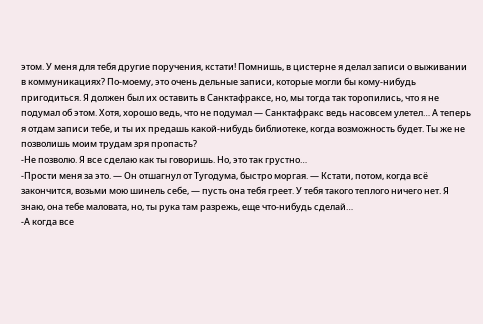этом. У меня для тебя другие поручения, кстати! Помнишь, в цистерне я делал записи о выживании в коммуникациях? По-моему, это очень дельные записи, которые могли бы кому-нибудь пригодиться. Я должен был их оставить в Санктафраксе, но, мы тогда так торопились, что я не подумал об этом. Хотя, хорошо ведь, что не подумал — Санктафракс ведь насовсем улетел… А теперь я отдам записи тебе, и ты их предашь какой-нибудь библиотеке, когда возможность будет. Ты же не позволишь моим трудам зря пропасть?
-Не позволю. Я все сделаю как ты говоришь. Но, это так грустно…
-Прости меня за это. — Он отшагнул от Тугодума, быстро моргая. — Кстати, потом, когда всё закончится, возьми мою шинель себе, — пусть она тебя греет. У тебя такого теплого ничего нет. Я знаю, она тебе маловата, но, ты рука там разрежь, еще что-нибудь сделай…
-А когда все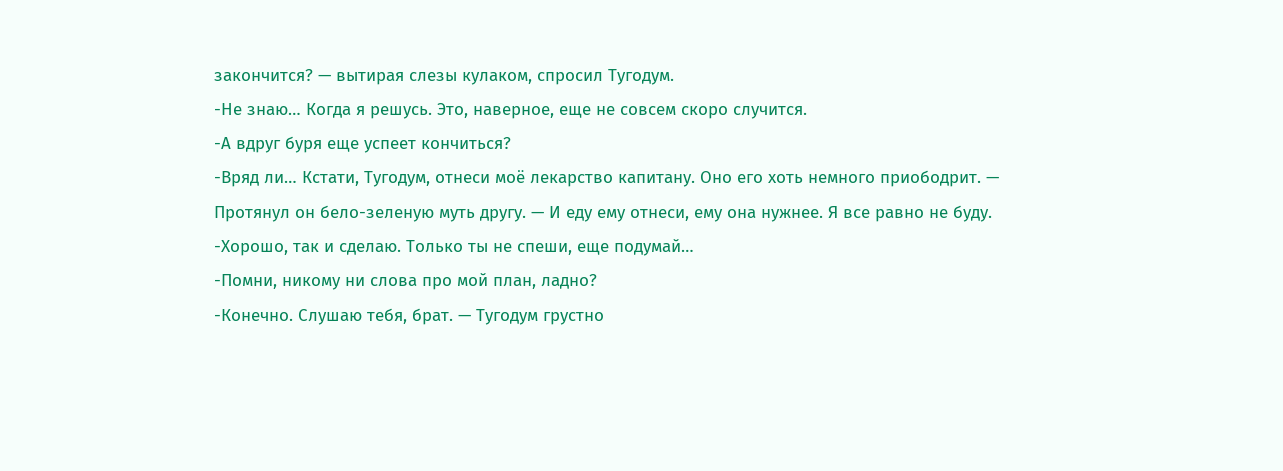закончится? — вытирая слезы кулаком, спросил Тугодум.
-Не знаю… Когда я решусь. Это, наверное, еще не совсем скоро случится.
-А вдруг буря еще успеет кончиться?
-Вряд ли… Кстати, Тугодум, отнеси моё лекарство капитану. Оно его хоть немного приободрит. — Протянул он бело-зеленую муть другу. — И еду ему отнеси, ему она нужнее. Я все равно не буду.
-Хорошо, так и сделаю. Только ты не спеши, еще подумай…
-Помни, никому ни слова про мой план, ладно?
-Конечно. Слушаю тебя, брат. — Тугодум грустно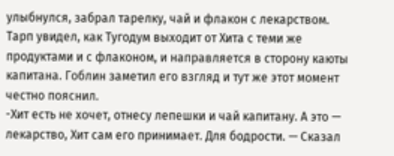улыбнулся, забрал тарелку, чай и флакон с лекарством.
Тарп увидел, как Тугодум выходит от Хита с теми же продуктами и с флаконом, и направляется в сторону каюты капитана. Гоблин заметил его взгляд и тут же этот момент честно пояснил.
-Хит есть не хочет, отнесу лепешки и чай капитану. А это — лекарство, Хит сам его принимает. Для бодрости. — Сказал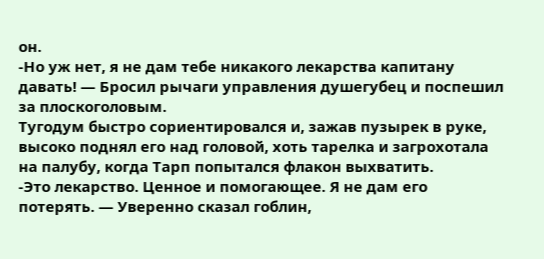он.
-Но уж нет, я не дам тебе никакого лекарства капитану давать! — Бросил рычаги управления душегубец и поспешил за плоскоголовым.
Тугодум быстро сориентировался и, зажав пузырек в руке, высоко поднял его над головой, хоть тарелка и загрохотала на палубу, когда Тарп попытался флакон выхватить.
-Это лекарство. Ценное и помогающее. Я не дам его потерять. — Уверенно сказал гоблин,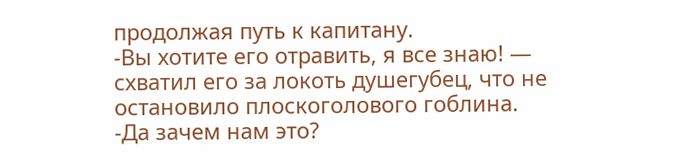продолжая путь к капитану.
-Вы хотите его отравить, я все знаю! — схватил его за локоть душегубец, что не остановило плоскоголового гоблина.
-Да зачем нам это?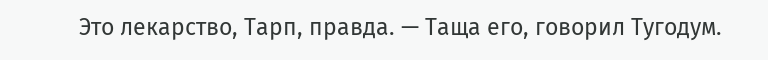Это лекарство, Тарп, правда. — Таща его, говорил Тугодум.